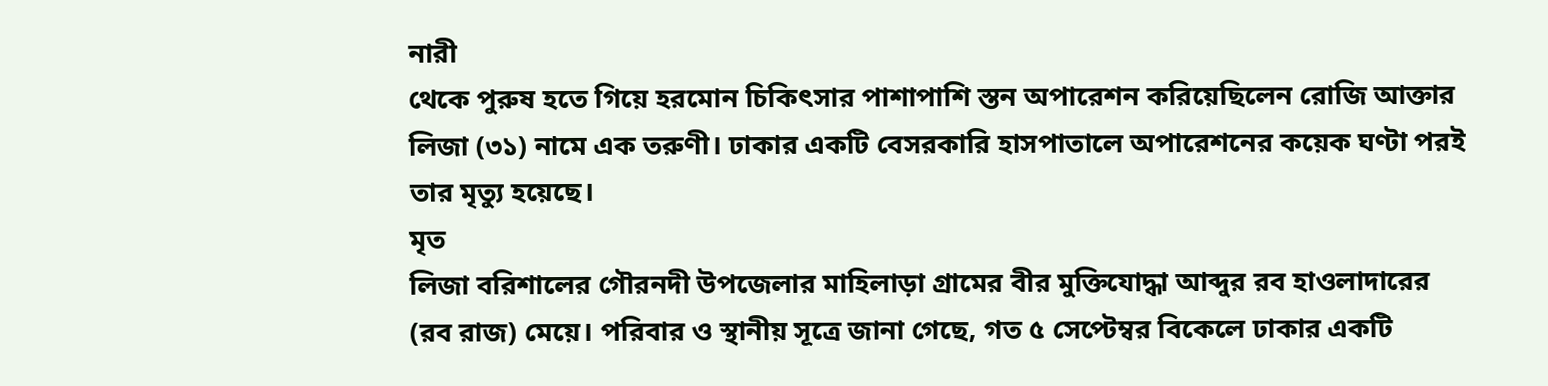নারী
থেকে পুরুষ হতে গিয়ে হরমোন চিকিৎসার পাশাপাশি স্তন অপারেশন করিয়েছিলেন রোজি আক্তার
লিজা (৩১) নামে এক তরুণী। ঢাকার একটি বেসরকারি হাসপাতালে অপারেশনের কয়েক ঘণ্টা পরই
তার মৃত্যু হয়েছে।
মৃত
লিজা বরিশালের গৌরনদী উপজেলার মাহিলাড়া গ্রামের বীর মুক্তিযোদ্ধা আব্দুর রব হাওলাদারের
(রব রাজ) মেয়ে। পরিবার ও স্থানীয় সূত্রে জানা গেছে, গত ৫ সেপ্টেম্বর বিকেলে ঢাকার একটি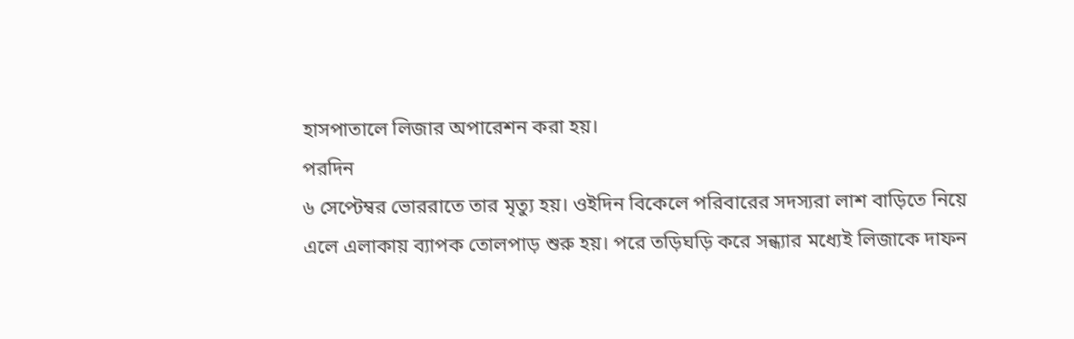হাসপাতালে লিজার অপারেশন করা হয়।
পরদিন
৬ সেপ্টেম্বর ভোররাতে তার মৃত্যু হয়। ওইদিন বিকেলে পরিবারের সদস্যরা লাশ বাড়িতে নিয়ে
এলে এলাকায় ব্যাপক তোলপাড় শুরু হয়। পরে তড়িঘড়ি করে সন্ধ্যার মধ্যেই লিজাকে দাফন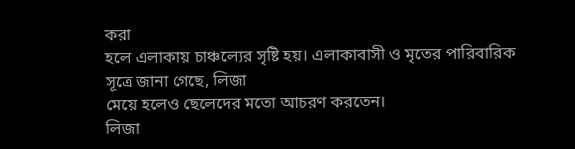করা
হলে এলাকায় চাঞ্চল্যের সৃষ্টি হয়। এলাকাবাসী ও মৃতের পারিবারিক সূত্রে জানা গেছে, লিজা
মেয়ে হলেও ছেলেদের মতো আচরণ করতেন।
লিজা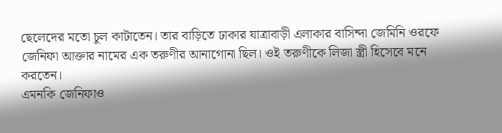ছেলেদের মতো চুল কাটাতেন। তার বাড়িতে ঢাকার যাত্রাবাড়ী এলাকার বাসিন্দা জেমিনি ওরফে
জেনিফা আক্তার নামের এক তরুণীর আনাগোনা ছিল। ওই তরুণীকে লিজা স্ত্রী হিসেবে মনে করতেন।
এমনকি জেনিফাও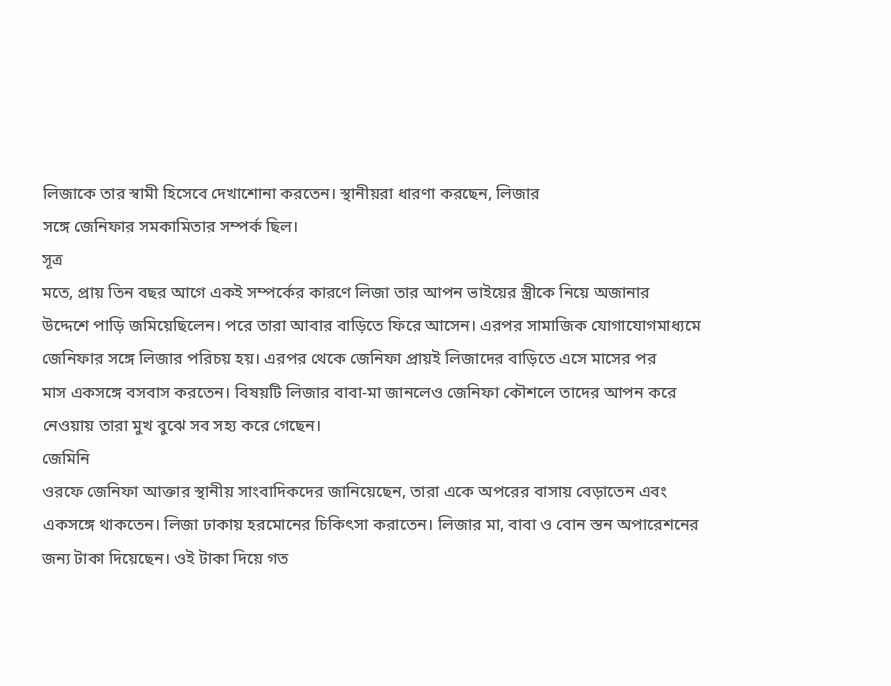লিজাকে তার স্বামী হিসেবে দেখাশোনা করতেন। স্থানীয়রা ধারণা করছেন, লিজার
সঙ্গে জেনিফার সমকামিতার সম্পর্ক ছিল।
সূত্র
মতে, প্রায় তিন বছর আগে একই সম্পর্কের কারণে লিজা তার আপন ভাইয়ের স্ত্রীকে নিয়ে অজানার
উদ্দেশে পাড়ি জমিয়েছিলেন। পরে তারা আবার বাড়িতে ফিরে আসেন। এরপর সামাজিক যোগাযোগমাধ্যমে
জেনিফার সঙ্গে লিজার পরিচয় হয়। এরপর থেকে জেনিফা প্রায়ই লিজাদের বাড়িতে এসে মাসের পর
মাস একসঙ্গে বসবাস করতেন। বিষয়টি লিজার বাবা-মা জানলেও জেনিফা কৌশলে তাদের আপন করে
নেওয়ায় তারা মুখ বুঝে সব সহ্য করে গেছেন।
জেমিনি
ওরফে জেনিফা আক্তার স্থানীয় সাংবাদিকদের জানিয়েছেন, তারা একে অপরের বাসায় বেড়াতেন এবং
একসঙ্গে থাকতেন। লিজা ঢাকায় হরমোনের চিকিৎসা করাতেন। লিজার মা, বাবা ও বোন স্তন অপারেশনের
জন্য টাকা দিয়েছেন। ওই টাকা দিয়ে গত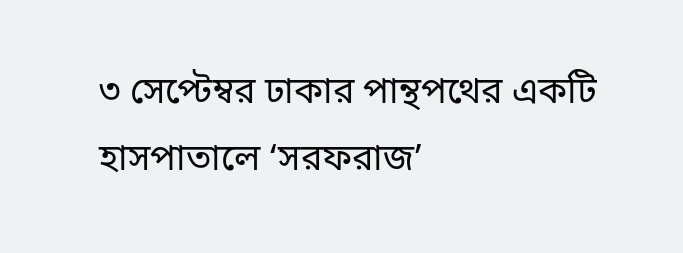৩ সেপ্টেম্বর ঢাকার পান্থপথের একটি হাসপাতালে ‘সরফরাজ’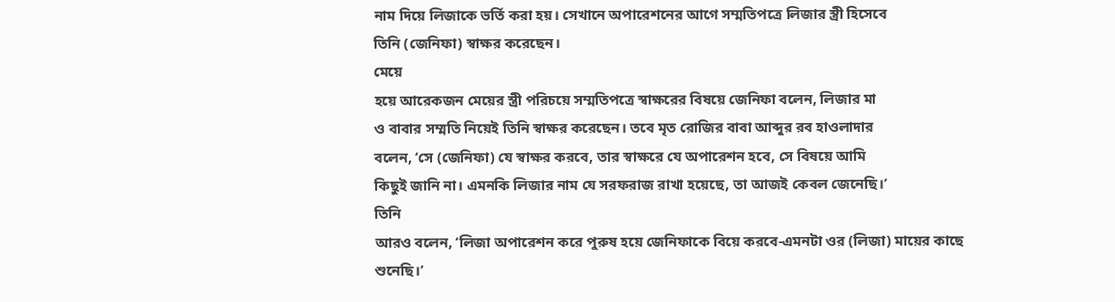নাম দিয়ে লিজাকে ভর্তি করা হয়। সেখানে অপারেশনের আগে সম্মতিপত্রে লিজার স্ত্রী হিসেবে
তিনি (জেনিফা) স্বাক্ষর করেছেন।
মেয়ে
হয়ে আরেকজন মেয়ের স্ত্রী পরিচয়ে সম্মতিপত্রে স্বাক্ষরের বিষয়ে জেনিফা বলেন, লিজার মা
ও বাবার সম্মতি নিয়েই তিনি স্বাক্ষর করেছেন। তবে মৃত রোজির বাবা আব্দুর রব হাওলাদার
বলেন, ‘সে (জেনিফা) যে স্বাক্ষর করবে, তার স্বাক্ষরে যে অপারেশন হবে, সে বিষয়ে আমি
কিছুই জানি না। এমনকি লিজার নাম যে সরফরাজ রাখা হয়েছে, তা আজই কেবল জেনেছি।’
তিনি
আরও বলেন, ‘লিজা অপারেশন করে পুরুষ হয়ে জেনিফাকে বিয়ে করবে-এমনটা ওর (লিজা) মায়ের কাছে
শুনেছি।’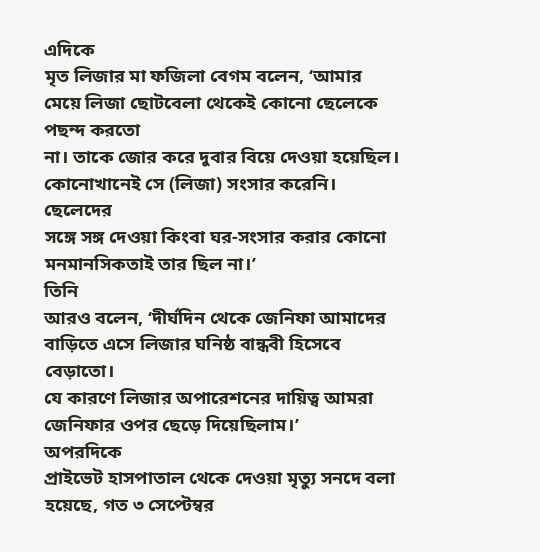এদিকে
মৃত লিজার মা ফজিলা বেগম বলেন, ‘আমার মেয়ে লিজা ছোটবেলা থেকেই কোনো ছেলেকে পছন্দ করতো
না। তাকে জোর করে দুবার বিয়ে দেওয়া হয়েছিল। কোনোখানেই সে (লিজা) সংসার করেনি। ছেলেদের
সঙ্গে সঙ্গ দেওয়া কিংবা ঘর-সংসার করার কোনো মনমানসিকতাই তার ছিল না।’
তিনি
আরও বলেন, ‘দীর্ঘদিন থেকে জেনিফা আমাদের বাড়িতে এসে লিজার ঘনিষ্ঠ বান্ধবী হিসেবে বেড়াতো।
যে কারণে লিজার অপারেশনের দায়িত্ব আমরা জেনিফার ওপর ছেড়ে দিয়েছিলাম।’
অপরদিকে
প্রাইভেট হাসপাতাল থেকে দেওয়া মৃত্যু সনদে বলা হয়েছে, গত ৩ সেপ্টেম্বর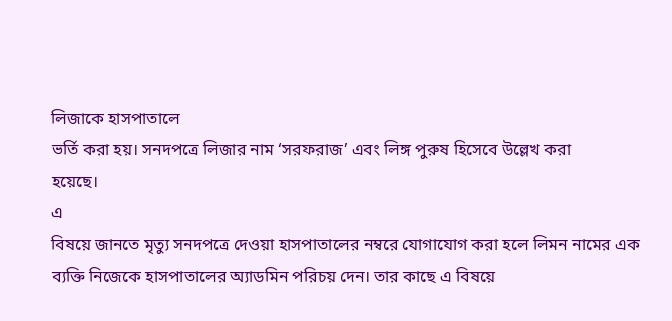লিজাকে হাসপাতালে
ভর্তি করা হয়। সনদপত্রে লিজার নাম ‘সরফরাজ’ এবং লিঙ্গ পুরুষ হিসেবে উল্লেখ করা
হয়েছে।
এ
বিষয়ে জানতে মৃত্যু সনদপত্রে দেওয়া হাসপাতালের নম্বরে যোগাযোগ করা হলে লিমন নামের এক
ব্যক্তি নিজেকে হাসপাতালের অ্যাডমিন পরিচয় দেন। তার কাছে এ বিষয়ে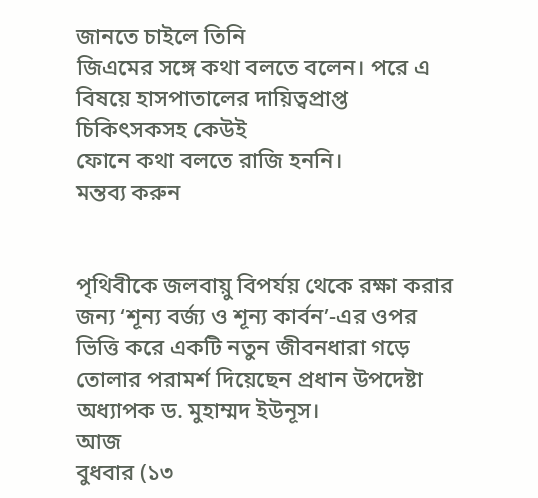জানতে চাইলে তিনি
জিএমের সঙ্গে কথা বলতে বলেন। পরে এ বিষয়ে হাসপাতালের দায়িত্বপ্রাপ্ত চিকিৎসকসহ কেউই
ফোনে কথা বলতে রাজি হননি।
মন্তব্য করুন


পৃথিবীকে জলবায়ু বিপর্যয় থেকে রক্ষা করার জন্য ‘শূন্য বর্জ্য ও শূন্য কার্বন’-এর ওপর ভিত্তি করে একটি নতুন জীবনধারা গড়ে তোলার পরামর্শ দিয়েছেন প্রধান উপদেষ্টা অধ্যাপক ড. মুহাম্মদ ইউনূস।
আজ
বুধবার (১৩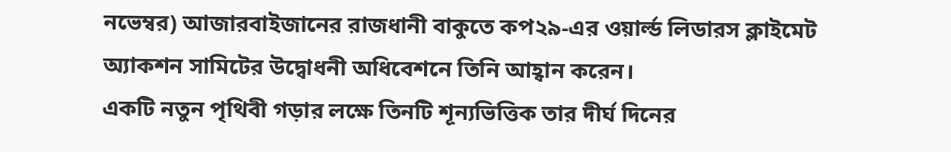নভেম্বর) আজারবাইজানের রাজধানী বাকুতে কপ২৯-এর ওয়ার্ল্ড লিডারস ক্লাইমেট অ্যাকশন সামিটের উদ্বোধনী অধিবেশনে তিনি আহ্বান করেন।
একটি নতুন পৃথিবী গড়ার লক্ষে তিনটি শূন্যভিত্তিক তার দীর্ঘ দিনের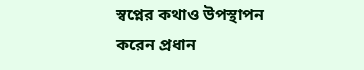স্বপ্নের কথাও উপস্থাপন করেন প্রধান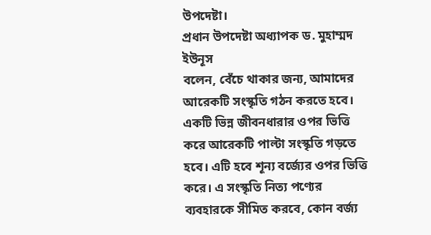উপদেষ্টা।
প্রধান উপদেষ্টা অধ্যাপক ড. মুহাম্মদ ইউনূস
বলেন, বেঁচে থাকার জন্য, আমাদের আরেকটি সংস্কৃতি গঠন করতে হবে। একটি ভিন্ন জীবনধারার ওপর ভিত্তি করে আরেকটি পাল্টা সংস্কৃতি গড়তে হবে। এটি হবে শূন্য বর্জ্যের ওপর ভিত্তি করে। এ সংস্কৃতি নিত্য পণ্যের ব্যবহারকে সীমিত করবে, কোন বর্জ্য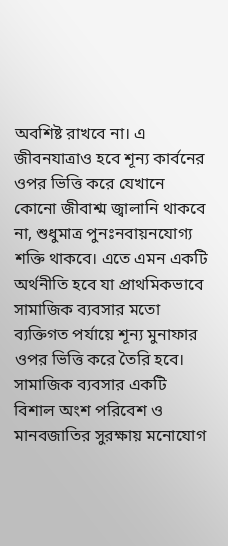অবশিষ্ট রাখবে না। এ জীবনযাত্রাও হবে শূন্য কার্বনের ওপর ভিত্তি করে যেখানে কোনো জীবাশ্ম জ্বালানি থাকবে না, শুধুমাত্র পুনঃনবায়নযোগ্য শক্তি থাকবে। এতে এমন একটি অর্থনীতি হবে যা প্রাথমিকভাবে সামাজিক ব্যবসার মতো ব্যক্তিগত পর্যায়ে শূন্য মুনাফার ওপর ভিত্তি করে তৈরি হবে। সামাজিক ব্যবসার একটি বিশাল অংশ পরিবেশ ও মানবজাতির সুরক্ষায় মনোযোগ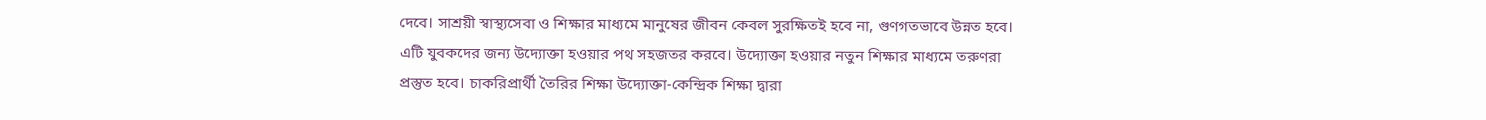দেবে। সাশ্রয়ী স্বাস্থ্যসেবা ও শিক্ষার মাধ্যমে মানুষের জীবন কেবল সুরক্ষিতই হবে না, গুণগতভাবে উন্নত হবে। এটি যুবকদের জন্য উদ্যোক্তা হওয়ার পথ সহজতর করবে। উদ্যোক্তা হওয়ার নতুন শিক্ষার মাধ্যমে তরুণরা প্রস্তুত হবে। চাকরিপ্রার্থী তৈরির শিক্ষা উদ্যোক্তা-কেন্দ্রিক শিক্ষা দ্বারা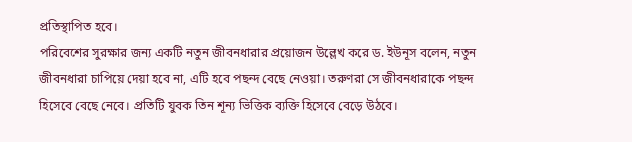প্রতিস্থাপিত হবে।
পরিবেশের সুরক্ষার জন্য একটি নতুন জীবনধারার প্রয়োজন উল্লেখ করে ড. ইউনূস বলেন, নতুন জীবনধারা চাপিয়ে দেয়া হবে না, এটি হবে পছন্দ বেছে নেওয়া। তরুণরা সে জীবনধারাকে পছন্দ হিসেবে বেছে নেবে। প্রতিটি যুবক তিন শূন্য ভিত্তিক ব্যক্তি হিসেবে বেড়ে উঠবে।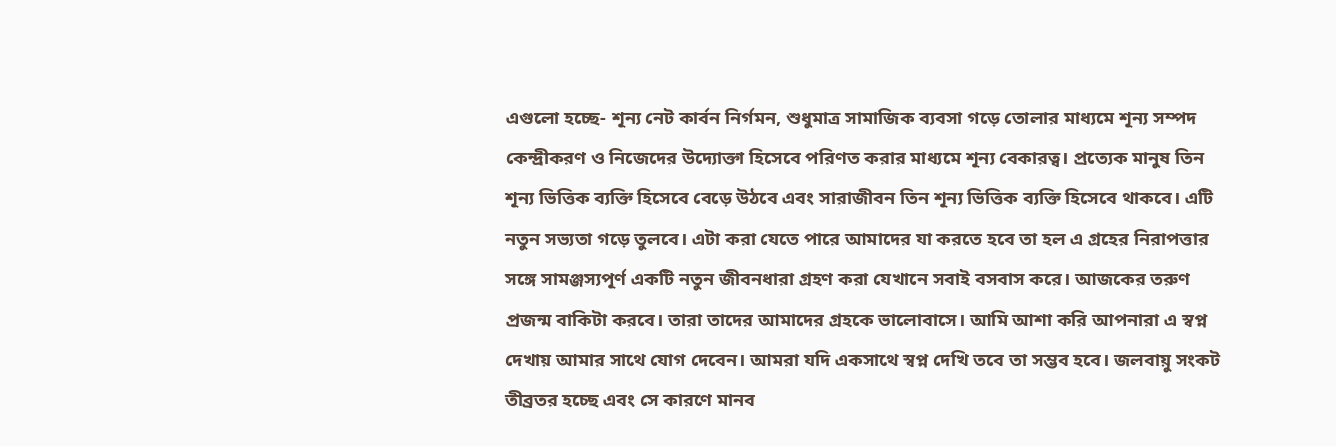এগুলো হচ্ছে- শূন্য নেট কার্বন নির্গমন, শুধুমাত্র সামাজিক ব্যবসা গড়ে তোলার মাধ্যমে শূন্য সম্পদ কেন্দ্রীকরণ ও নিজেদের উদ্যোক্তা হিসেবে পরিণত করার মাধ্যমে শূন্য বেকারত্ব। প্রত্যেক মানুষ তিন শূন্য ভিত্তিক ব্যক্তি হিসেবে বেড়ে উঠবে এবং সারাজীবন তিন শূন্য ভিত্তিক ব্যক্তি হিসেবে থাকবে। এটি নতুন সভ্যতা গড়ে তুলবে। এটা করা যেতে পারে আমাদের যা করতে হবে তা হল এ গ্রহের নিরাপত্তার সঙ্গে সামঞ্জস্যপূর্ণ একটি নতুন জীবনধারা গ্রহণ করা যেখানে সবাই বসবাস করে। আজকের তরুণ প্রজন্ম বাকিটা করবে। তারা তাদের আমাদের গ্রহকে ভালোবাসে। আমি আশা করি আপনারা এ স্বপ্ন দেখায় আমার সাথে যোগ দেবেন। আমরা যদি একসাথে স্বপ্ন দেখি তবে তা সম্ভব হবে। জলবায়ু সংকট তীব্রতর হচ্ছে এবং সে কারণে মানব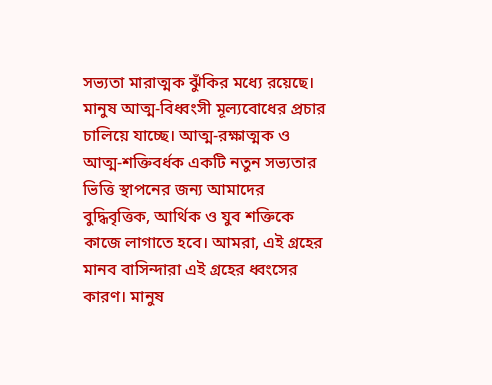সভ্যতা মারাত্মক ঝুঁকির মধ্যে রয়েছে। মানুষ আত্ম-বিধ্বংসী মূল্যবোধের প্রচার চালিয়ে যাচ্ছে। আত্ম-রক্ষাত্মক ও আত্ম-শক্তিবর্ধক একটি নতুন সভ্যতার ভিত্তি স্থাপনের জন্য আমাদের বুদ্ধিবৃত্তিক, আর্থিক ও যুব শক্তিকে কাজে লাগাতে হবে। আমরা, এই গ্রহের মানব বাসিন্দারা এই গ্রহের ধ্বংসের কারণ। মানুষ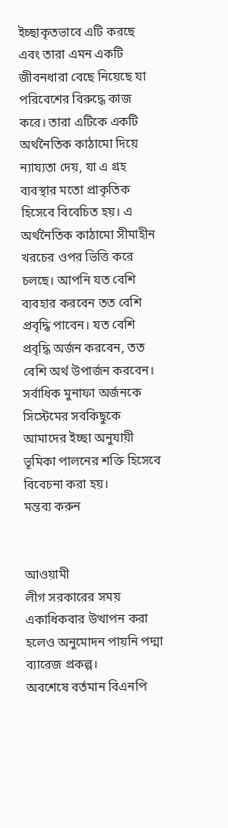ইচ্ছাকৃতভাবে এটি করছে এবং তারা এমন একটি জীবনধারা বেছে নিয়েছে যা পরিবেশের বিরুদ্ধে কাজ করে। তারা এটিকে একটি অর্থনৈতিক কাঠামো দিয়ে ন্যায্যতা দেয়, যা এ গ্রহ ব্যবস্থার মতো প্রাকৃতিক হিসেবে বিবেচিত হয়। এ অর্থনৈতিক কাঠামো সীমাহীন খরচের ওপর ভিত্তি করে চলছে। আপনি যত বেশি ব্যবহার করবেন তত বেশি প্রবৃদ্ধি পাবেন। যত বেশি প্রবৃদ্ধি অর্জন করবেন, তত বেশি অর্থ উপার্জন করবেন। সর্বাধিক মুনাফা অর্জনকে সিস্টেমের সবকিছুকে আমাদের ইচ্ছা অনুযায়ী ভূমিকা পালনের শক্তি হিসেবে বিবেচনা করা হয়।
মন্তব্য করুন


আওয়ামী
লীগ সরকারের সময় একাধিকবার উত্থাপন করা হলেও অনুমোদন পায়নি পদ্মা ব্যারেজ প্রকল্প।
অবশেষে বর্তমান বিএনপি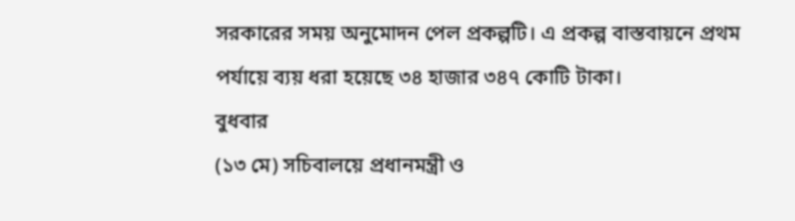সরকারের সময় অনুমোদন পেল প্রকল্পটি। এ প্রকল্প বাস্তবায়নে প্রথম
পর্যায়ে ব্যয় ধরা হয়েছে ৩৪ হাজার ৩৪৭ কোটি টাকা।
বুধবার
(১৩ মে) সচিবালয়ে প্রধানমন্ত্রী ও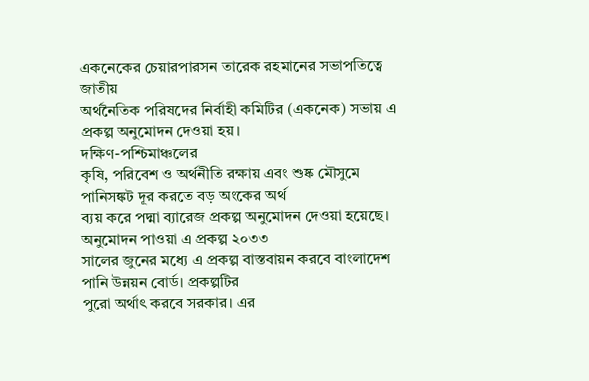একনেকের চেয়ারপারসন তারেক রহমানের সভাপতিত্বে জাতীয়
অর্থনৈতিক পরিষদের নির্বাহী কমিটির (একনেক) সভায় এ প্রকল্প অনুমোদন দেওয়া হয়।
দক্ষিণ-পশ্চিমাঞ্চলের
কৃষি, পরিবেশ ও অর্থনীতি রক্ষায় এবং শুষ্ক মৌসুমে পানিসঙ্কট দূর করতে বড় অংকের অর্থ
ব্যয় করে পদ্মা ব্যারেজ প্রকল্প অনুমোদন দেওয়া হয়েছে। অনুমোদন পাওয়া এ প্রকল্প ২০৩৩
সালের জুনের মধ্যে এ প্রকল্প বাস্তবায়ন করবে বাংলাদেশ পানি উন্নয়ন বোর্ড। প্রকল্পটির
পুরো অর্থাৎ করবে সরকার। এর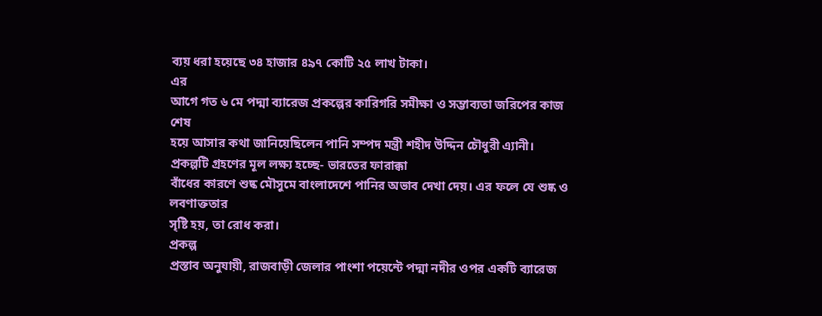ব্যয় ধরা হয়েছে ৩৪ হাজার ৪৯৭ কোটি ২৫ লাখ টাকা।
এর
আগে গত ৬ মে পদ্মা ব্যারেজ প্রকল্পের কারিগরি সমীক্ষা ও সম্ভাব্যতা জরিপের কাজ শেষ
হয়ে আসার কথা জানিয়েছিলেন পানি সম্পদ মন্ত্রী শহীদ উদ্দিন চৌধুরী এ্যানী। প্রকল্পটি গ্রহণের মূল লক্ষ্য হচ্ছে- ভারতের ফারাক্কা
বাঁধের কারণে শুষ্ক মৌসুমে বাংলাদেশে পানির অভাব দেখা দেয়। এর ফলে যে শুষ্ক ও লবণাক্ততার
সৃষ্টি হয়, তা রোধ করা।
প্রকল্প
প্রস্তাব অনুযায়ী, রাজবাড়ী জেলার পাংশা পয়েন্টে পদ্মা নদীর ওপর একটি ব্যারেজ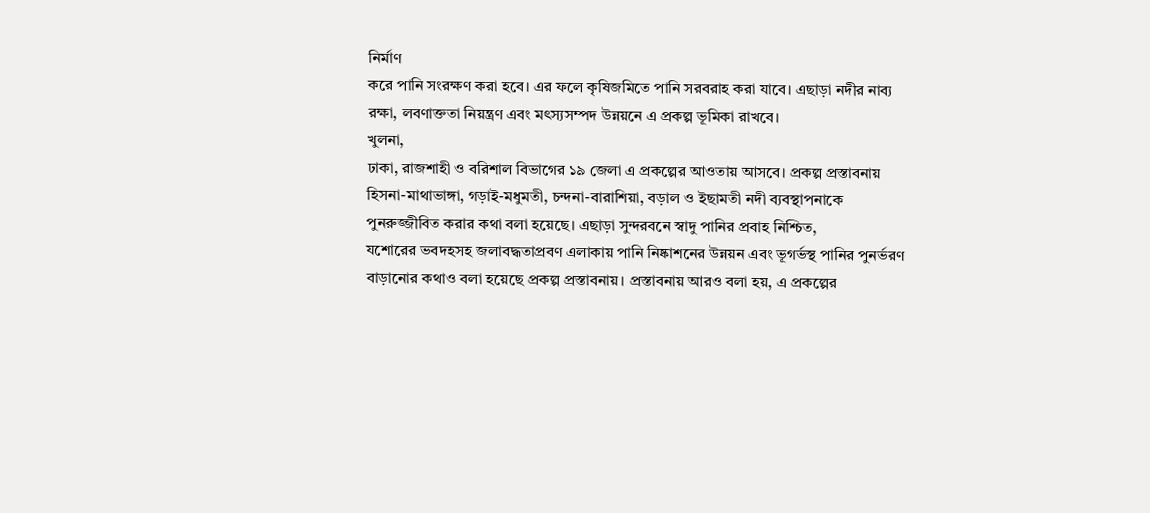নির্মাণ
করে পানি সংরক্ষণ করা হবে। এর ফলে কৃষিজমিতে পানি সরবরাহ করা যাবে। এছাড়া নদীর নাব্য
রক্ষা, লবণাক্ততা নিয়ন্ত্রণ এবং মৎস্যসম্পদ উন্নয়নে এ প্রকল্প ভূমিকা রাখবে।
খুলনা,
ঢাকা, রাজশাহী ও বরিশাল বিভাগের ১৯ জেলা এ প্রকল্পের আওতায় আসবে। প্রকল্প প্রস্তাবনায়
হিসনা-মাথাভাঙ্গা, গড়াই-মধুমতী, চন্দনা-বারাশিয়া, বড়াল ও ইছামতী নদী ব্যবস্থাপনাকে
পুনরুজ্জীবিত করার কথা বলা হয়েছে। এছাড়া সুন্দরবনে স্বাদু পানির প্রবাহ নিশ্চিত,
যশোরের ভবদহসহ জলাবদ্ধতাপ্রবণ এলাকায় পানি নিষ্কাশনের উন্নয়ন এবং ভূগর্ভস্থ পানির পুনর্ভরণ
বাড়ানোর কথাও বলা হয়েছে প্রকল্প প্রস্তাবনায়। প্রস্তাবনায় আরও বলা হয়, এ প্রকল্পের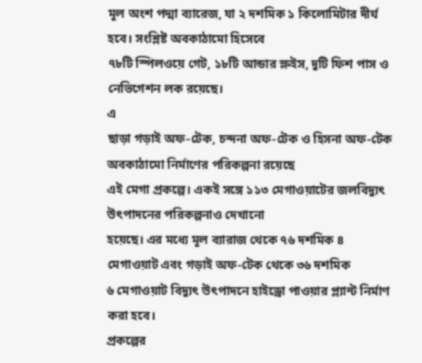মূল অংশ পদ্মা ব্যারেজ, যা ২ দশমিক ১ কিলোমিটার দীর্ঘ হবে। সংশ্লিষ্ট অবকাঠামো হিসেবে
৭৮টি স্পিলওয়ে গেট, ১৮টি আন্ডার স্লুইস, দুটি ফিশ পাস ও নেভিগেশন লক রয়েছে।
এ
ছাড়া গড়াই অফ-টেক, চন্দনা অফ-টেক ও হিসনা অফ-টেক অবকাঠামো নির্মাণের পরিকল্পনা রয়েছে
এই মেগা প্রকল্পে। একই সঙ্গে ১১৩ মেগাওয়াটের জলবিদ্যুৎ উৎপাদনের পরিকল্পনাও দেখানো
হয়েছে। এর মধ্যে মূল ব্যারাজ থেকে ৭৬ দশমিক ৪ মেগাওয়াট এবং গড়াই অফ-টেক থেকে ৩৬ দশমিক
৬ মেগাওয়াট বিদ্যুৎ উৎপাদনে হাইড্রো পাওয়ার প্ল্যান্ট নির্মাণ করা হবে।
প্রকল্পের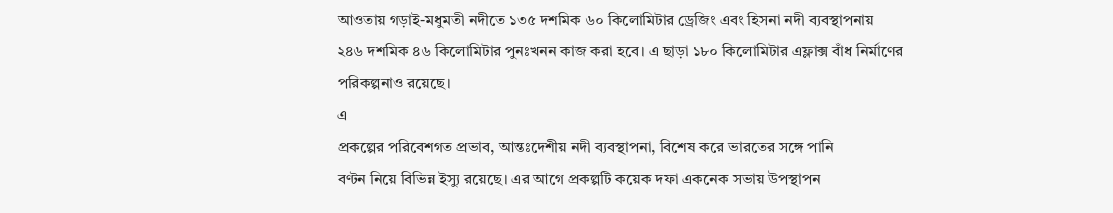আওতায় গড়াই-মধুমতী নদীতে ১৩৫ দশমিক ৬০ কিলোমিটার ড্রেজিং এবং হিসনা নদী ব্যবস্থাপনায়
২৪৬ দশমিক ৪৬ কিলোমিটার পুনঃখনন কাজ করা হবে। এ ছাড়া ১৮০ কিলোমিটার এফ্লাক্স বাঁধ নির্মাণের
পরিকল্পনাও রয়েছে।
এ
প্রকল্পের পরিবেশগত প্রভাব, আন্তঃদেশীয় নদী ব্যবস্থাপনা, বিশেষ করে ভারতের সঙ্গে পানি
বণ্টন নিয়ে বিভিন্ন ইস্যু রয়েছে। এর আগে প্রকল্পটি কয়েক দফা একনেক সভায় উপস্থাপন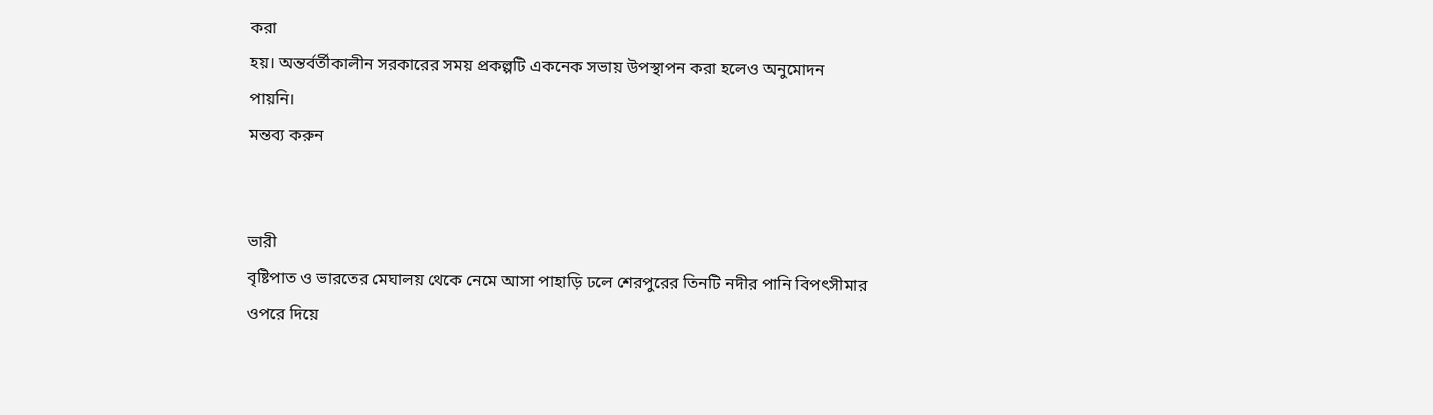করা
হয়। অন্তর্বর্তীকালীন সরকারের সময় প্রকল্পটি একনেক সভায় উপস্থাপন করা হলেও অনুমোদন
পায়নি।
মন্তব্য করুন


ভারী
বৃষ্টিপাত ও ভারতের মেঘালয় থেকে নেমে আসা পাহাড়ি ঢলে শেরপুরের তিনটি নদীর পানি বিপৎসীমার
ওপরে দিয়ে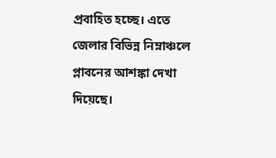প্রবাহিত হচ্ছে। এতে জেলার বিভিন্ন নিম্নাঞ্চলে প্লাবনের আশঙ্কা দেখা দিয়েছে।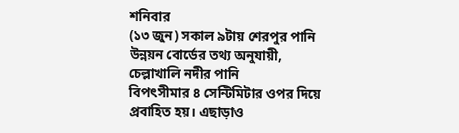শনিবার
(১৩ জুন) সকাল ৯টায় শেরপুর পানি উন্নয়ন বোর্ডের তথ্য অনুযায়ী, চেল্লাখালি নদীর পানি
বিপৎসীমার ৪ সেন্টিমিটার ওপর দিয়ে প্রবাহিত হয়। এছাড়াও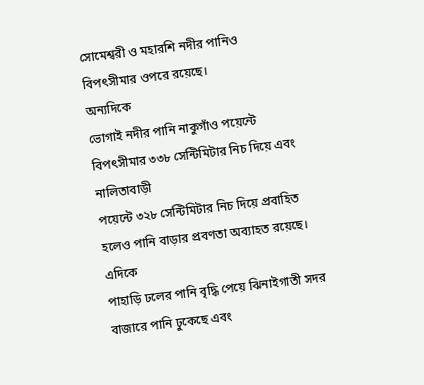সোমেশ্বরী ও মহারশি নদীর পানিও
বিপৎসীমার ওপরে রয়েছে।
অন্যদিকে
ভোগাই নদীর পানি নাকুগাঁও পয়েন্টে বিপৎসীমার ৩৩৮ সেন্টিমিটার নিচ দিয়ে এবং নালিতাবাড়ী
পয়েন্টে ৩২৮ সেন্টিমিটার নিচ দিয়ে প্রবাহিত হলেও পানি বাড়ার প্রবণতা অব্যাহত রয়েছে।
এদিকে
পাহাড়ি ঢলের পানি বৃদ্ধি পেয়ে ঝিনাইগাতী সদর বাজারে পানি ঢুকেছে এবং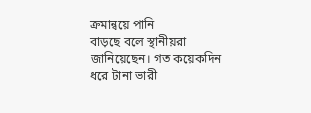ক্রমান্বয়ে পানি
বাড়ছে বলে স্থানীয়রা জানিয়েছেন। গত কয়েকদিন ধরে টানা ভারী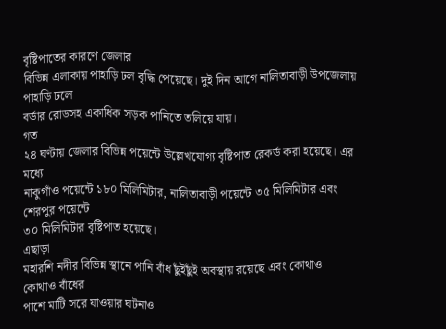বৃষ্টিপাতের কারণে জেলার
বিভিন্ন এলাকায় পাহাড়ি ঢল বৃদ্ধি পেয়েছে। দুই দিন আগে নালিতাবাড়ী উপজেলায় পাহাড়ি ঢলে
বর্ডার রোডসহ একাধিক সড়ক পানিতে তলিয়ে যায়।
গত
২৪ ঘণ্টায় জেলার বিভিন্ন পয়েন্টে উল্লেখযোগ্য বৃষ্টিপাত রেকর্ড করা হয়েছে। এর মধ্যে
নাকুগাঁও পয়েন্টে ১৮০ মিলিমিটার, নালিতাবাড়ী পয়েন্টে ৩৫ মিলিমিটার এবং শেরপুর পয়েন্টে
৩০ মিলিমিটার বৃষ্টিপাত হয়েছে।
এছাড়া
মহারশি নদীর বিভিন্ন স্থানে পানি বাঁধ ছুঁইছুঁই অবস্থায় রয়েছে এবং কোথাও কোথাও বাঁধের
পাশে মাটি সরে যাওয়ার ঘটনাও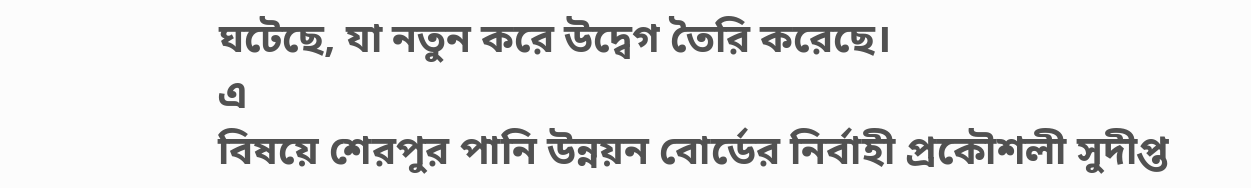ঘটেছে, যা নতুন করে উদ্বেগ তৈরি করেছে।
এ
বিষয়ে শেরপুর পানি উন্নয়ন বোর্ডের নির্বাহী প্রকৌশলী সুদীপ্ত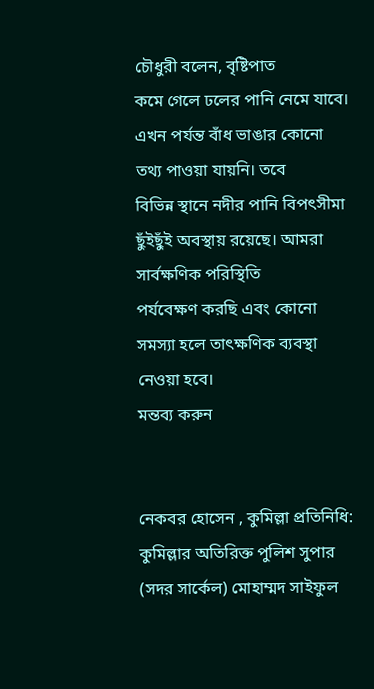চৌধুরী বলেন, বৃষ্টিপাত
কমে গেলে ঢলের পানি নেমে যাবে। এখন পর্যন্ত বাঁধ ভাঙার কোনো তথ্য পাওয়া যায়নি। তবে
বিভিন্ন স্থানে নদীর পানি বিপৎসীমা ছুঁইছুঁই অবস্থায় রয়েছে। আমরা সার্বক্ষণিক পরিস্থিতি
পর্যবেক্ষণ করছি এবং কোনো সমস্যা হলে তাৎক্ষণিক ব্যবস্থা নেওয়া হবে।
মন্তব্য করুন


নেকবর হোসেন , কুমিল্লা প্রতিনিধি:
কুমিল্লার অতিরিক্ত পুলিশ সুপার (সদর সার্কেল) মোহাম্মদ সাইফুল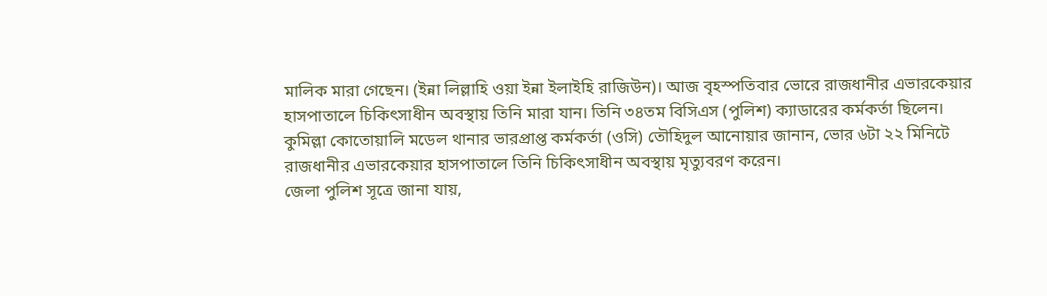মালিক মারা গেছেন। (ইন্না লিল্লাহি ওয়া ইন্না ইলাইহি রাজিউন)। আজ বৃহস্পতিবার ভোরে রাজধানীর এভারকেয়ার হাসপাতালে চিকিৎসাধীন অবস্থায় তিনি মারা যান। তিনি ৩৪তম বিসিএস (পুলিশ) ক্যাডারের কর্মকর্তা ছিলেন।
কুমিল্লা কোতোয়ালি মডেল থানার ভারপ্রাপ্ত কর্মকর্তা (ওসি) তৌহিদুল আনোয়ার জানান, ভোর ৬টা ২২ মিনিটে রাজধানীর এভারকেয়ার হাসপাতালে তিনি চিকিৎসাধীন অবস্থায় মৃত্যুবরণ করেন।
জেলা পুলিশ সূত্রে জানা যায়,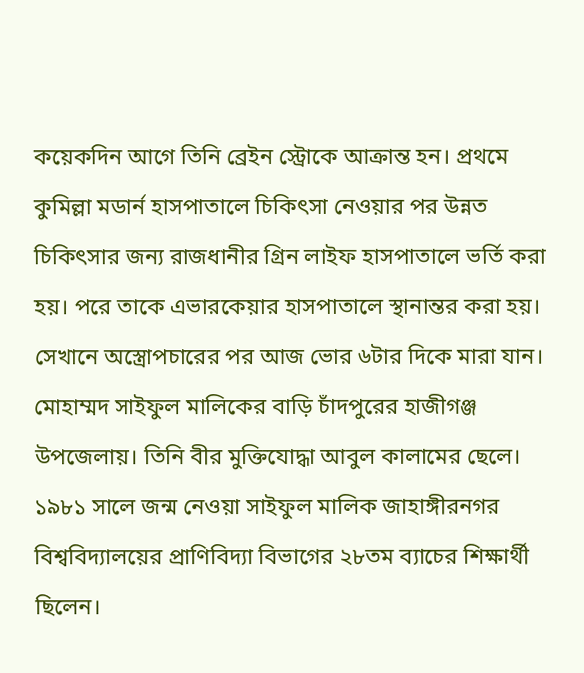কয়েকদিন আগে তিনি ব্রেইন স্ট্রোকে আক্রান্ত হন। প্রথমে কুমিল্লা মডার্ন হাসপাতালে চিকিৎসা নেওয়ার পর উন্নত চিকিৎসার জন্য রাজধানীর গ্রিন লাইফ হাসপাতালে ভর্তি করা হয়। পরে তাকে এভারকেয়ার হাসপাতালে স্থানান্তর করা হয়। সেখানে অস্ত্রোপচারের পর আজ ভোর ৬টার দিকে মারা যান।
মোহাম্মদ সাইফুল মালিকের বাড়ি চাঁদপুরের হাজীগঞ্জ উপজেলায়। তিনি বীর মুক্তিযোদ্ধা আবুল কালামের ছেলে। ১৯৮১ সালে জন্ম নেওয়া সাইফুল মালিক জাহাঙ্গীরনগর বিশ্ববিদ্যালয়ের প্রাণিবিদ্যা বিভাগের ২৮তম ব্যাচের শিক্ষার্থী ছিলেন।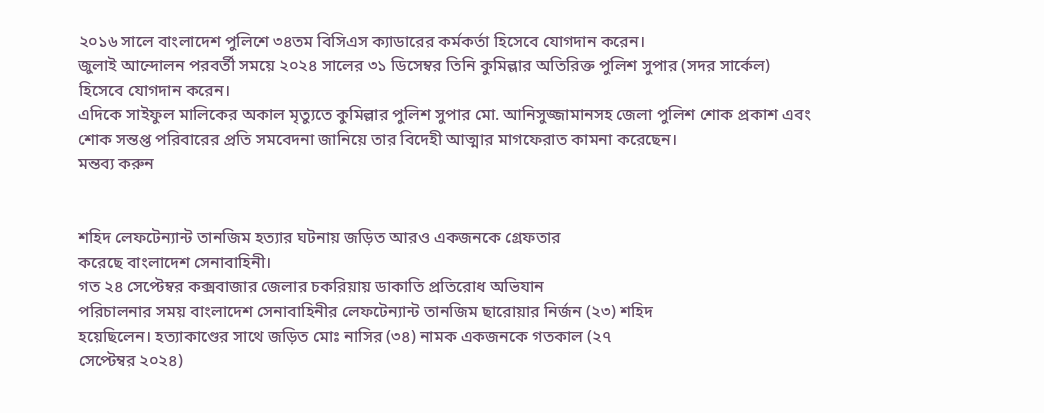২০১৬ সালে বাংলাদেশ পুলিশে ৩৪তম বিসিএস ক্যাডারের কর্মকর্তা হিসেবে যোগদান করেন।
জুলাই আন্দোলন পরবর্তী সময়ে ২০২৪ সালের ৩১ ডিসেম্বর তিনি কুমিল্লার অতিরিক্ত পুলিশ সুপার (সদর সার্কেল) হিসেবে যোগদান করেন।
এদিকে সাইফুল মালিকের অকাল মৃত্যুতে কুমিল্লার পুলিশ সুপার মো. আনিসুজ্জামানসহ জেলা পুলিশ শোক প্রকাশ এবং শোক সন্তপ্ত পরিবারের প্রতি সমবেদনা জানিয়ে তার বিদেহী আত্মার মাগফেরাত কামনা করেছেন।
মন্তব্য করুন


শহিদ লেফটেন্যান্ট তানজিম হত্যার ঘটনায় জড়িত আরও একজনকে গ্রেফতার
করেছে বাংলাদেশ সেনাবাহিনী।
গত ২৪ সেপ্টেম্বর কক্সবাজার জেলার চকরিয়ায় ডাকাতি প্রতিরোধ অভিযান
পরিচালনার সময় বাংলাদেশ সেনাবাহিনীর লেফটেন্যান্ট তানজিম ছারোয়ার নির্জন (২৩) শহিদ
হয়েছিলেন। হত্যাকাণ্ডের সাথে জড়িত মোঃ নাসির (৩৪) নামক একজনকে গতকাল (২৭
সেপ্টেম্বর ২০২৪)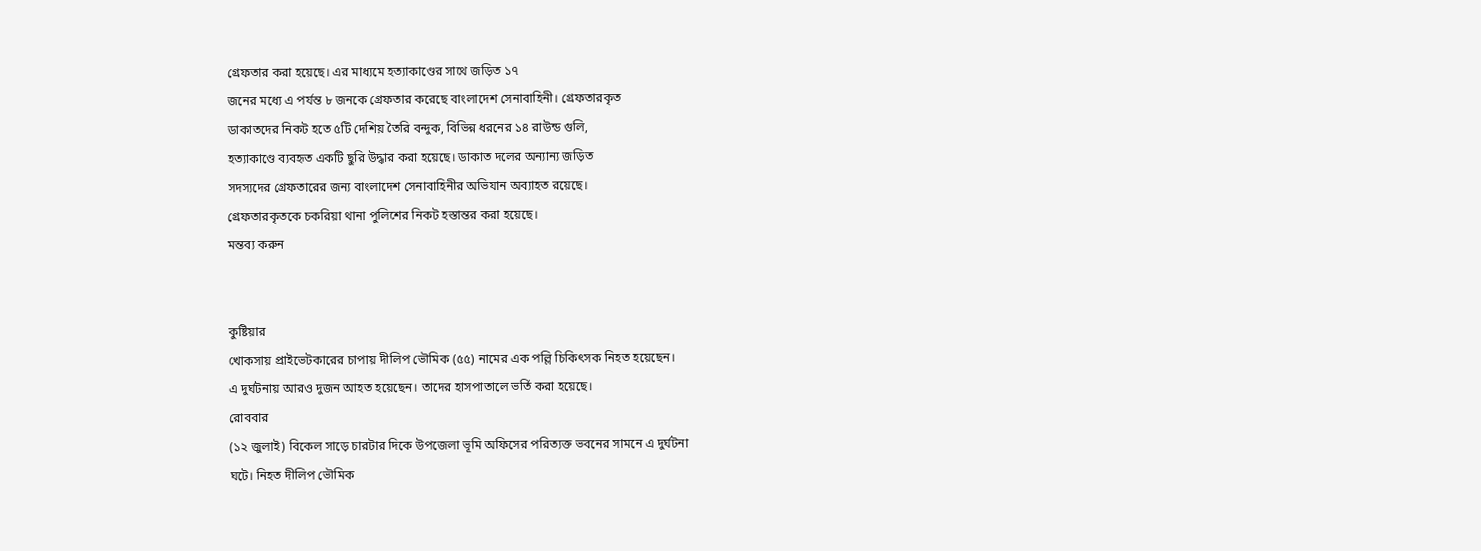গ্রেফতার করা হয়েছে। এর মাধ্যমে হত্যাকাণ্ডের সাথে জড়িত ১৭
জনের মধ্যে এ পর্যন্ত ৮ জনকে গ্রেফতার করেছে বাংলাদেশ সেনাবাহিনী। গ্রেফতারকৃত
ডাকাতদের নিকট হতে ৫টি দেশিয় তৈরি বন্দুক, বিভিন্ন ধরনের ১৪ রাউন্ড গুলি,
হত্যাকাণ্ডে ব্যবহৃত একটি ছুরি উদ্ধার করা হয়েছে। ডাকাত দলের অন্যান্য জড়িত
সদস্যদের গ্রেফতারের জন্য বাংলাদেশ সেনাবাহিনীর অভিযান অব্যাহত রয়েছে।
গ্রেফতারকৃতকে চকরিয়া থানা পুলিশের নিকট হস্তান্তর করা হয়েছে।
মন্তব্য করুন


কুষ্টিয়ার
খোকসায় প্রাইভেটকারের চাপায় দীলিপ ভৌমিক (৫৫) নামের এক পল্লি চিকিৎসক নিহত হয়েছেন।
এ দুর্ঘটনায় আরও দুজন আহত হয়েছেন। তাদের হাসপাতালে ভর্তি করা হয়েছে।
রোববার
(১২ জুলাই) বিকেল সাড়ে চারটার দিকে উপজেলা ভূমি অফিসের পরিত্যক্ত ভবনের সামনে এ দুর্ঘটনা
ঘটে। নিহত দীলিপ ভৌমিক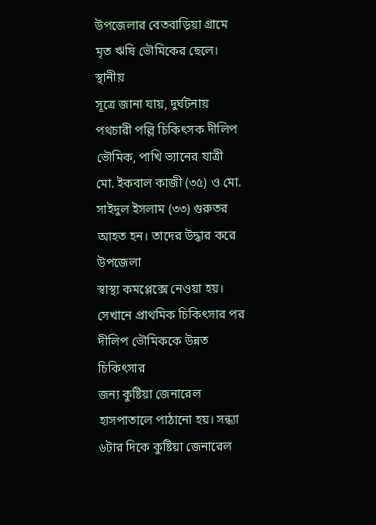উপজেলার বেতবাড়িয়া গ্রামে মৃত ঋষি ভৌমিকের ছেলে।
স্থানীয়
সূত্রে জানা যায়, দুর্ঘটনায় পথচারী পল্লি চিকিৎসক দীলিপ ভৌমিক, পাখি ভ্যানের যাত্রী
মো. ইকবাল কাজী (৩৫) ও মো. সাইদুল ইসলাম (৩৩) গুরুতর আহত হন। তাদের উদ্ধার করে উপজেলা
স্বাস্থ্য কমপ্লেক্সে নেওয়া হয়। সেখানে প্রাথমিক চিকিৎসার পর দীলিপ ভৌমিককে উন্নত চিকিৎসার
জন্য কুষ্টিয়া জেনারেল হাসপাতালে পাঠানো হয়। সন্ধ্যা ৬টার দিকে কুষ্টিয়া জেনারেল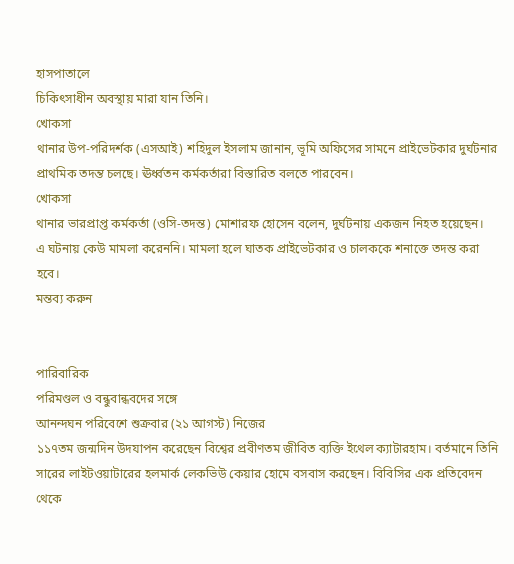হাসপাতালে
চিকিৎসাধীন অবস্থায় মারা যান তিনি।
খোকসা
থানার উপ-পরিদর্শক (এসআই) শহিদুল ইসলাম জানান, ভূমি অফিসের সামনে প্রাইভেটকার দুর্ঘটনার
প্রাথমিক তদন্ত চলছে। ঊর্ধ্বতন কর্মকর্তারা বিস্তারিত বলতে পারবেন।
খোকসা
থানার ভারপ্রাপ্ত কর্মকর্তা (ওসি-তদন্ত) মোশারফ হোসেন বলেন, দুর্ঘটনায় একজন নিহত হয়েছেন।
এ ঘটনায় কেউ মামলা করেননি। মামলা হলে ঘাতক প্রাইভেটকার ও চালককে শনাক্তে তদন্ত করা
হবে।
মন্তব্য করুন


পারিবারিক
পরিমণ্ডল ও বন্ধুবান্ধবদের সঙ্গে
আনন্দঘন পরিবেশে শুক্রবার (২১ আগস্ট) নিজের
১১৭তম জন্মদিন উদযাপন করেছেন বিশ্বের প্রবীণতম জীবিত ব্যক্তি ইথেল ক্যাটারহাম। বর্তমানে তিনি সারের লাইটওয়াটারের হলমার্ক লেকভিউ কেয়ার হোমে বসবাস করছেন। বিবিসির এক প্রতিবেদন থেকে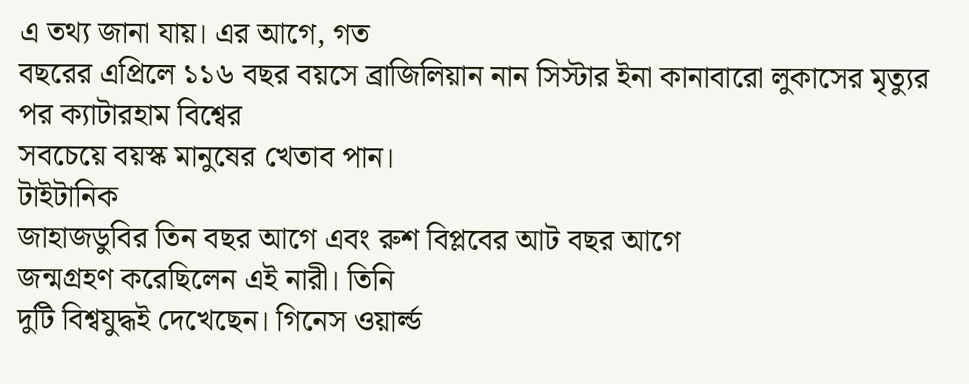এ তথ্য জানা যায়। এর আগে, গত
বছরের এপ্রিলে ১১৬ বছর বয়সে ব্রাজিলিয়ান নান সিস্টার ইনা কানাবারো লুকাসের মৃত্যুর পর ক্যাটারহাম বিশ্বের
সবচেয়ে বয়স্ক মানুষের খেতাব পান।
টাইটানিক
জাহাজডুবির তিন বছর আগে এবং রুশ বিপ্লবের আট বছর আগে
জন্মগ্রহণ করেছিলেন এই নারী। তিনি
দুটি বিশ্বযুদ্ধই দেখেছেন। গিনেস ওয়ার্ল্ড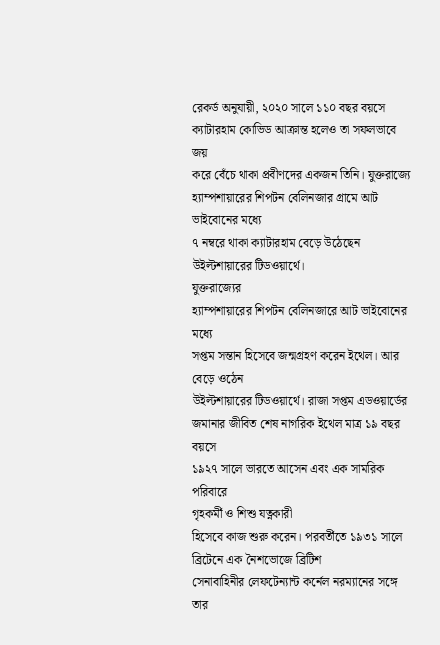রেকর্ড অনুযায়ী, ২০২০ সালে ১১০ বছর বয়সে ক্যাটারহাম কোভিড আক্রান্ত হলেও তা সফলভাবে জয়
করে বেঁচে থাকা প্রবীণদের একজন তিনি। যুক্তরাজ্যে হ্যাম্পশায়ারের শিপটন বেলিনজার গ্রামে আট ভাইবোনের মধ্যে
৭ নম্বরে থাকা ক্যাটারহাম বেড়ে উঠেছেন উইল্টশায়ারের টিডওয়ার্থে।
যুক্তরাজ্যের
হ্যাম্পশায়ারের শিপটন বেলিনজারে আট ভাইবোনের মধ্যে
সপ্তম সন্তান হিসেবে জন্মগ্রহণ করেন ইথেল। আর বেড়ে ওঠেন
উইল্টশায়ারের টিডওয়ার্থে। রাজা সপ্তম এডওয়ার্ডের জমানার জীবিত শেষ নাগরিক ইথেল মাত্র ১৯ বছর বয়সে
১৯২৭ সালে ভারতে আসেন এবং এক সামরিক পরিবারে
গৃহকর্মী ও শিশু যত্নকারী
হিসেবে কাজ শুরু করেন। পরবর্তীতে ১৯৩১ সালে ব্রিটেনে এক নৈশভোজে ব্রিটিশ
সেনাবাহিনীর লেফটেন্যান্ট কর্নেল নরম্যানের সঙ্গে তার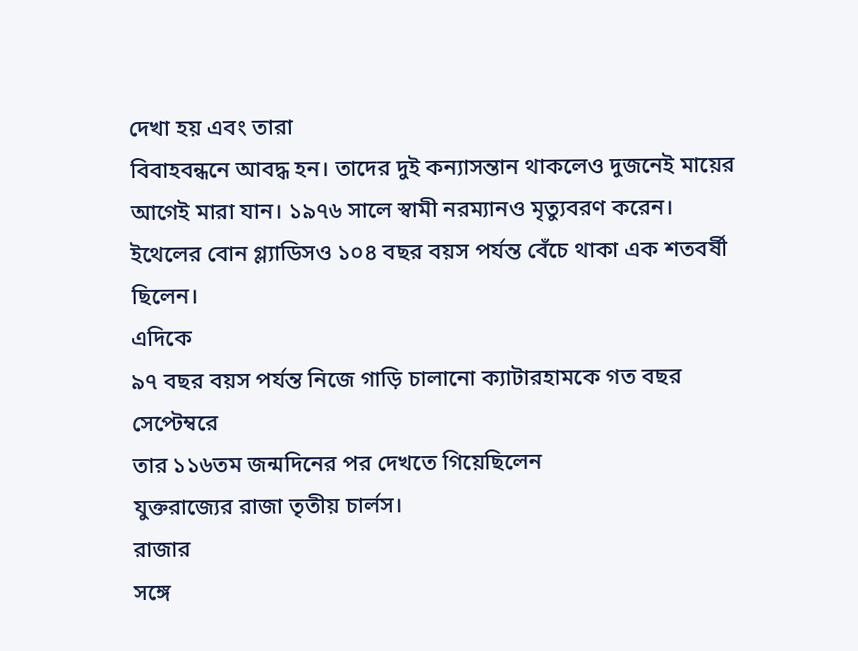দেখা হয় এবং তারা
বিবাহবন্ধনে আবদ্ধ হন। তাদের দুই কন্যাসন্তান থাকলেও দুজনেই মায়ের আগেই মারা যান। ১৯৭৬ সালে স্বামী নরম্যানও মৃত্যুবরণ করেন। ইথেলের বোন গ্ল্যাডিসও ১০৪ বছর বয়স পর্যন্ত বেঁচে থাকা এক শতবর্ষী ছিলেন।
এদিকে
৯৭ বছর বয়স পর্যন্ত নিজে গাড়ি চালানো ক্যাটারহামকে গত বছর সেপ্টেম্বরে
তার ১১৬তম জন্মদিনের পর দেখতে গিয়েছিলেন
যুক্তরাজ্যের রাজা তৃতীয় চার্লস।
রাজার
সঙ্গে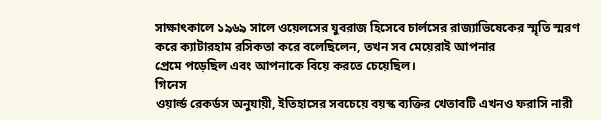সাক্ষাৎকালে ১৯৬৯ সালে ওয়েলসের যুবরাজ হিসেবে চার্লসের রাজ্যাভিষেকের স্মৃতি স্মরণ করে ক্যাটারহাম রসিকতা করে বলেছিলেন, তখন সব মেয়েরাই আপনার
প্রেমে পড়েছিল এবং আপনাকে বিয়ে করতে চেয়েছিল।
গিনেস
ওয়ার্ল্ড রেকর্ডস অনুযায়ী, ইতিহাসের সবচেয়ে বয়স্ক ব্যক্তির খেতাবটি এখনও ফরাসি নারী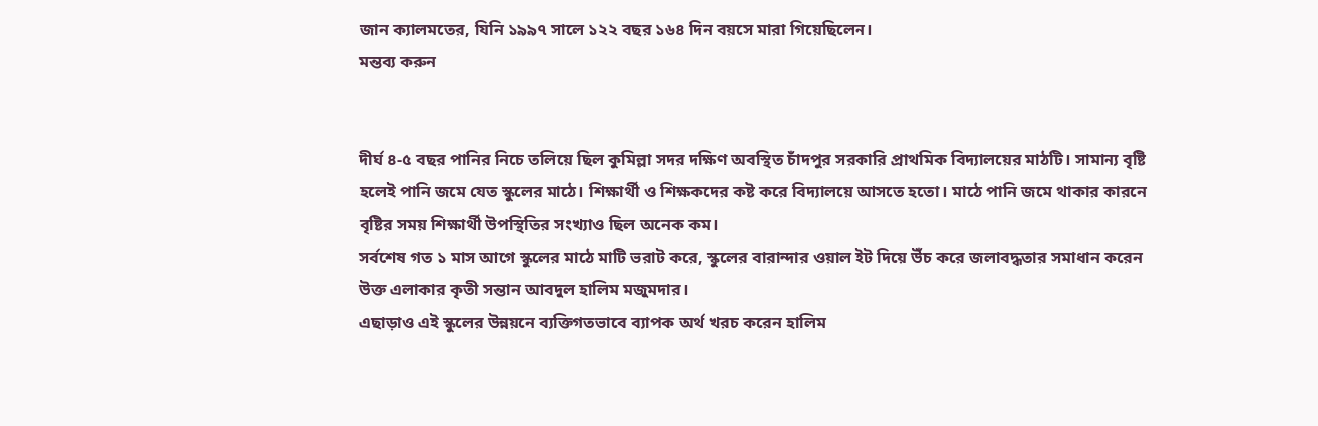জান ক্যালমতের, যিনি ১৯৯৭ সালে ১২২ বছর ১৬৪ দিন বয়সে মারা গিয়েছিলেন।
মন্তব্য করুন


দীর্ঘ ৪-৫ বছর পানির নিচে তলিয়ে ছিল কুমিল্লা সদর দক্ষিণ অবস্থিত চাঁদপুর সরকারি প্রাথমিক বিদ্যালয়ের মাঠটি। সামান্য বৃষ্টি হলেই পানি জমে যেত স্কুলের মাঠে। শিক্ষার্থী ও শিক্ষকদের কষ্ট করে বিদ্যালয়ে আসতে হতো। মাঠে পানি জমে থাকার কারনে বৃষ্টির সময় শিক্ষার্থী উপস্থিতির সংখ্যাও ছিল অনেক কম।
সর্বশেষ গত ১ মাস আগে স্কুলের মাঠে মাটি ভরাট করে, স্কুলের বারান্দার ওয়াল ইট দিয়ে উঁচ করে জলাবদ্ধতার সমাধান করেন উক্ত এলাকার কৃতী সন্তান আবদুল হালিম মজুমদার।
এছাড়াও এই স্কুলের উন্নয়নে ব্যক্তিগতভাবে ব্যাপক অর্থ খরচ করেন হালিম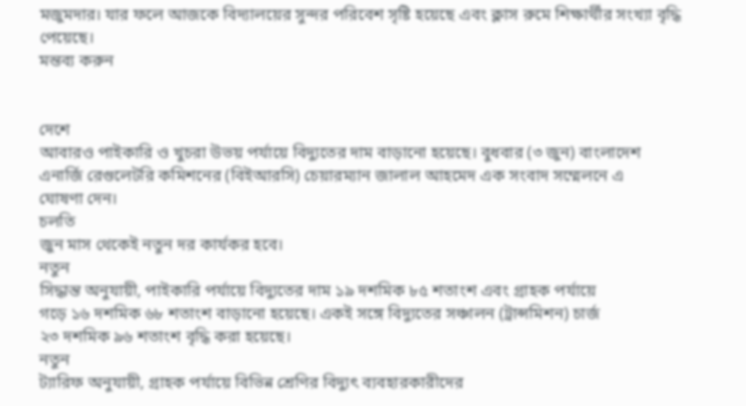মজুমদার। যার ফলে আজকে বিদ্যালয়ের সুন্দর পরিবেশ সৃষ্টি হয়েছে এবং ক্লাস রুমে শিক্ষার্থীর সংখ্যা বৃদ্ধি পেয়েছে।
মন্তব্য করুন


দেশে
আবারও পাইকারি ও খুচরা উভয় পর্যায়ে বিদ্যুতের দাম বাড়ানো হয়েছে। বুধবার (৩ জুন) বাংলাদেশ
এনার্জি রেগুলেটরি কমিশনের (বিইআরসি) চেয়ারম্যান জালাল আহমেদ এক সংবাদ সম্মেলনে এ
ঘোষণা দেন।
চলতি
জুন মাস থেকেই নতুন দর কার্যকর হবে।
নতুন
সিদ্ধান্ত অনুযায়ী, পাইকারি পর্যায়ে বিদ্যুতের দাম ১৯ দশমিক ৮৫ শতাংশ এবং গ্রাহক পর্যায়ে
গড়ে ১৬ দশমিক ৬৮ শতাংশ বাড়ানো হয়েছে। একই সঙ্গে বিদ্যুতের সঞ্চালন (ট্রান্সমিশন) চার্জ
২৩ দশমিক ৯৬ শতাংশ বৃদ্ধি করা হয়েছে।
নতুন
ট্যারিফ অনুযায়ী, গ্রাহক পর্যায়ে বিভিন্ন শ্রেণির বিদ্যুৎ ব্যবহারকারীদের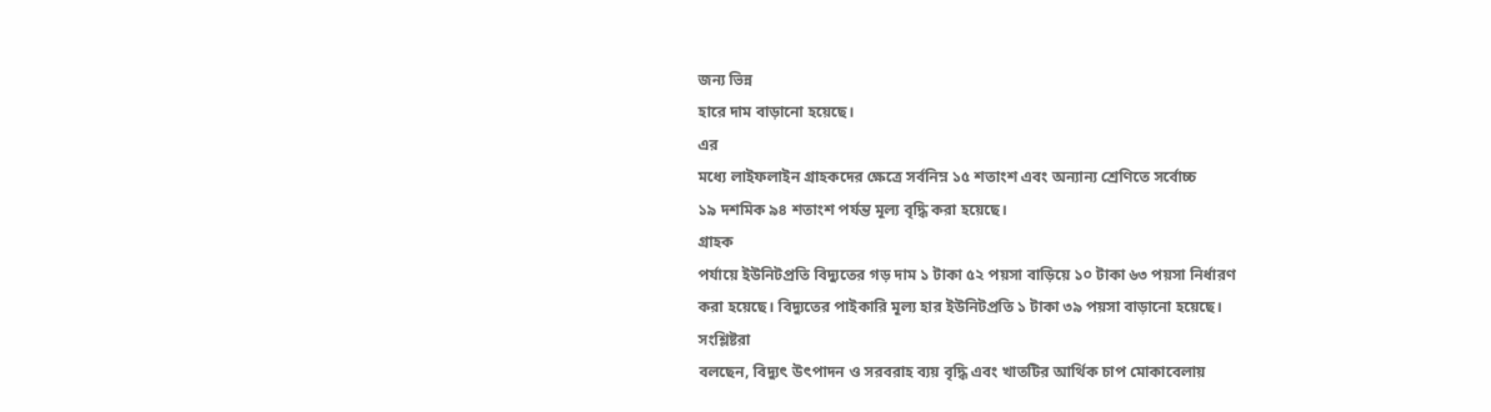জন্য ভিন্ন
হারে দাম বাড়ানো হয়েছে।
এর
মধ্যে লাইফলাইন গ্রাহকদের ক্ষেত্রে সর্বনিম্ন ১৫ শতাংশ এবং অন্যান্য শ্রেণিতে সর্বোচ্চ
১৯ দশমিক ৯৪ শতাংশ পর্যন্ত মূল্য বৃদ্ধি করা হয়েছে।
গ্রাহক
পর্যায়ে ইউনিটপ্রতি বিদ্যুতের গড় দাম ১ টাকা ৫২ পয়সা বাড়িয়ে ১০ টাকা ৬৩ পয়সা নির্ধারণ
করা হয়েছে। বিদ্যুতের পাইকারি মূল্য হার ইউনিটপ্রতি ১ টাকা ৩৯ পয়সা বাড়ানো হয়েছে।
সংশ্লিষ্টরা
বলছেন, বিদ্যুৎ উৎপাদন ও সরবরাহ ব্যয় বৃদ্ধি এবং খাতটির আর্থিক চাপ মোকাবেলায়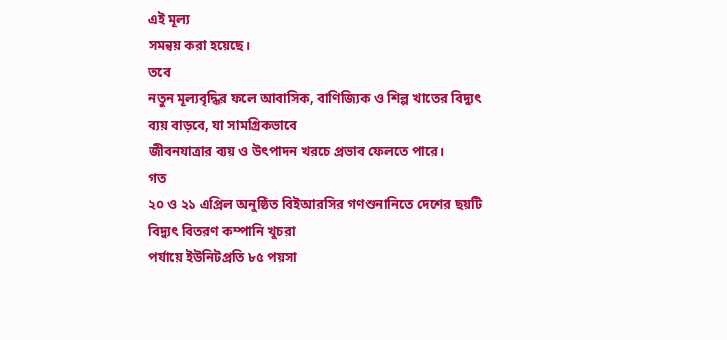এই মূল্য
সমন্বয় করা হয়েছে।
তবে
নতুন মূল্যবৃদ্ধির ফলে আবাসিক, বাণিজ্যিক ও শিল্প খাতের বিদ্যুৎ ব্যয় বাড়বে, যা সামগ্রিকভাবে
জীবনযাত্রার ব্যয় ও উৎপাদন খরচে প্রভাব ফেলতে পারে।
গত
২০ ও ২১ এপ্রিল অনুষ্ঠিত বিইআরসির গণশুনানিতে দেশের ছয়টি বিদ্যুৎ বিতরণ কম্পানি খুচরা
পর্যায়ে ইউনিটপ্রতি ৮৫ পয়সা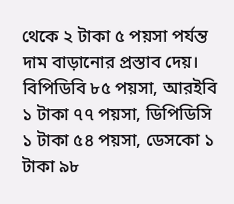থেকে ২ টাকা ৫ পয়সা পর্যন্ত দাম বাড়ানোর প্রস্তাব দেয়।
বিপিডিবি ৮৫ পয়সা, আরইবি ১ টাকা ৭৭ পয়সা, ডিপিডিসি ১ টাকা ৫৪ পয়সা, ডেসকো ১ টাকা ৯৮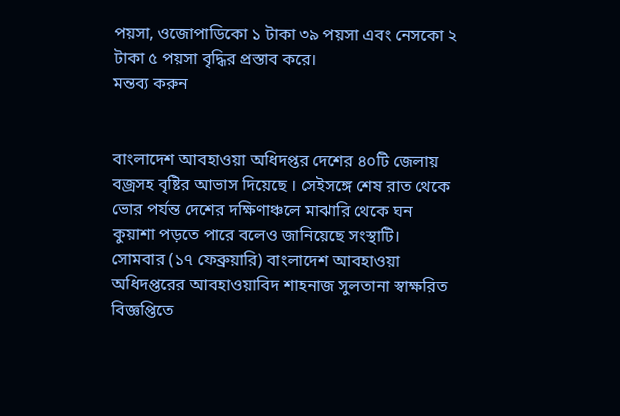পয়সা, ওজোপাডিকো ১ টাকা ৩৯ পয়সা এবং নেসকো ২ টাকা ৫ পয়সা বৃদ্ধির প্রস্তাব করে।
মন্তব্য করুন


বাংলাদেশ আবহাওয়া অধিদপ্তর দেশের ৪০টি জেলায় বজ্রসহ বৃষ্টির আভাস দিয়েছে । সেইসঙ্গে শেষ রাত থেকে ভোর পর্যন্ত দেশের দক্ষিণাঞ্চলে মাঝারি থেকে ঘন কুয়াশা পড়তে পারে বলেও জানিয়েছে সংস্থাটি।
সোমবার (১৭ ফেব্রুয়ারি) বাংলাদেশ আবহাওয়া অধিদপ্তরের আবহাওয়াবিদ শাহনাজ সুলতানা স্বাক্ষরিত বিজ্ঞপ্তিতে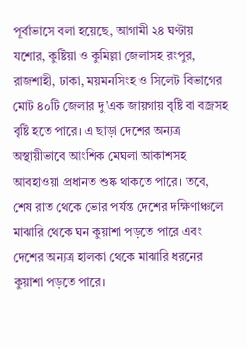পূর্বাভাসে বলা হয়েছে, আগামী ২৪ ঘণ্টায় যশোর, কুষ্টিয়া ও কুমিল্লা জেলাসহ রংপুর, রাজশাহী, ঢাকা, ময়মনসিংহ ও সিলেট বিভাগের মোট ৪০টি জেলার দু’এক জায়গায় বৃষ্টি বা বজ্রসহ বৃষ্টি হতে পারে। এ ছাড়া দেশের অন্যত্র অস্থায়ীভাবে আংশিক মেঘলা আকাশসহ আবহাওয়া প্রধানত শুষ্ক থাকতে পারে। তবে, শেষ রাত থেকে ভোর পর্যন্ত দেশের দক্ষিণাঞ্চলে মাঝারি থেকে ঘন কুয়াশা পড়তে পারে এবং দেশের অন্যত্র হালকা থেকে মাঝারি ধরনের কুয়াশা পড়তে পারে।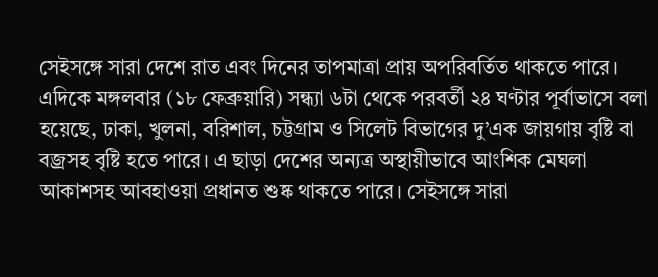সেইসঙ্গে সারা দেশে রাত এবং দিনের তাপমাত্রা প্রায় অপরিবর্তিত থাকতে পারে।
এদিকে মঙ্গলবার (১৮ ফেব্রুয়ারি) সন্ধ্যা ৬টা থেকে পরবর্তী ২৪ ঘণ্টার পূর্বাভাসে বলা হয়েছে, ঢাকা, খুলনা, বরিশাল, চট্টগ্রাম ও সিলেট বিভাগের দু’এক জায়গায় বৃষ্টি বা বজ্রসহ বৃষ্টি হতে পারে। এ ছাড়া দেশের অন্যত্র অস্থায়ীভাবে আংশিক মেঘলা আকাশসহ আবহাওয়া প্রধানত শুষ্ক থাকতে পারে। সেইসঙ্গে সারা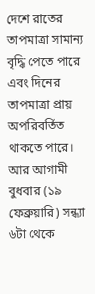দেশে রাতের তাপমাত্রা সামান্য বৃদ্ধি পেতে পারে এবং দিনের তাপমাত্রা প্রায় অপরিবর্তিত থাকতে পারে।
আর আগামী বুধবার (১৯ ফেব্রুয়ারি) সন্ধ্যা ৬টা থেকে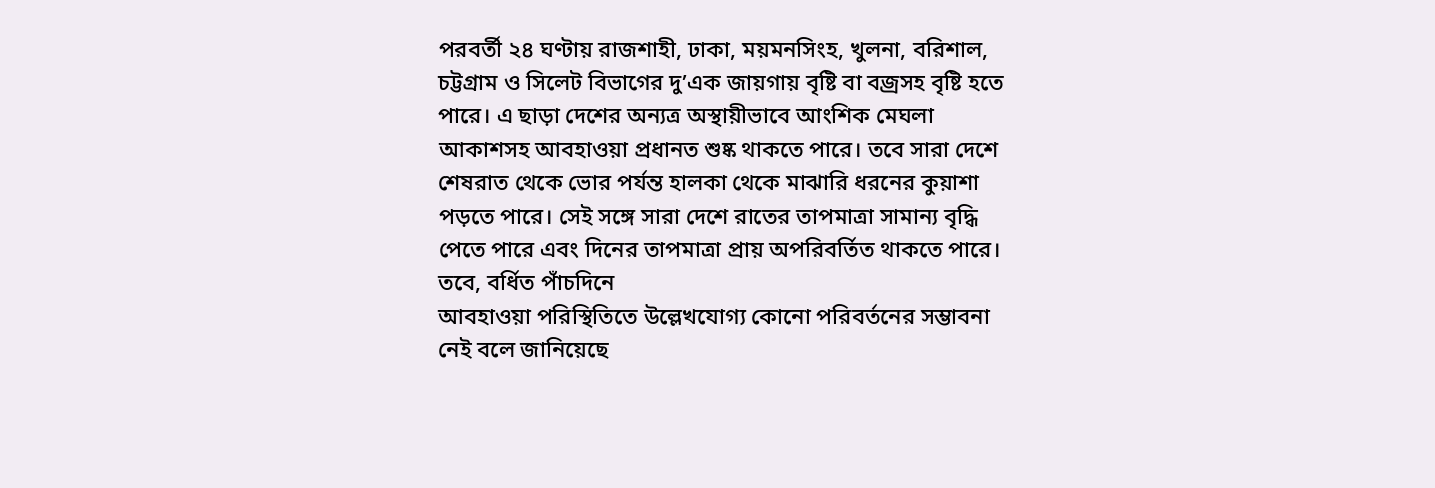পরবর্তী ২৪ ঘণ্টায় রাজশাহী, ঢাকা, ময়মনসিংহ, খুলনা, বরিশাল, চট্টগ্রাম ও সিলেট বিভাগের দু’এক জায়গায় বৃষ্টি বা বজ্রসহ বৃষ্টি হতে পারে। এ ছাড়া দেশের অন্যত্র অস্থায়ীভাবে আংশিক মেঘলা আকাশসহ আবহাওয়া প্রধানত শুষ্ক থাকতে পারে। তবে সারা দেশে শেষরাত থেকে ভোর পর্যন্ত হালকা থেকে মাঝারি ধরনের কুয়াশা পড়তে পারে। সেই সঙ্গে সারা দেশে রাতের তাপমাত্রা সামান্য বৃদ্ধি পেতে পারে এবং দিনের তাপমাত্রা প্রায় অপরিবর্তিত থাকতে পারে।
তবে, বর্ধিত পাঁচদিনে
আবহাওয়া পরিস্থিতিতে উল্লেখযোগ্য কোনো পরিবর্তনের সম্ভাবনা নেই বলে জানিয়েছে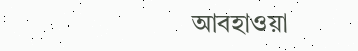আবহাওয়া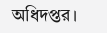অধিদপ্তর।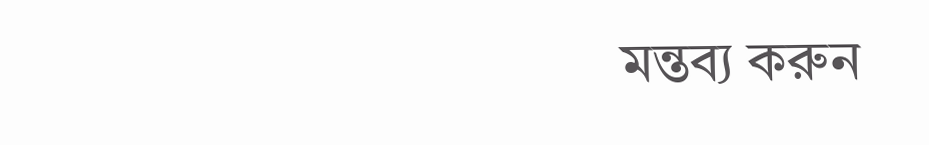মন্তব্য করুন